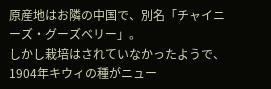原産地はお隣の中国で、別名「チャイニーズ・グーズベリー」。
しかし栽培はされていなかったようで、1904年キウィの種がニュー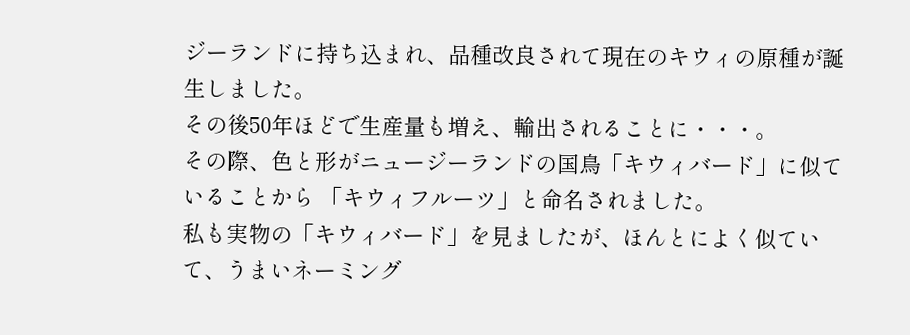ジーランドに持ち込まれ、品種改良されて現在のキウィの原種が誕生しました。
その後50年ほどで生産量も増え、輸出されることに・・・。
その際、色と形がニュージーランドの国鳥「キウィバード」に似ていることから 「キウィフルーツ」と命名されました。
私も実物の「キウィバード」を見ましたが、ほんとによく似ていて、うまいネーミング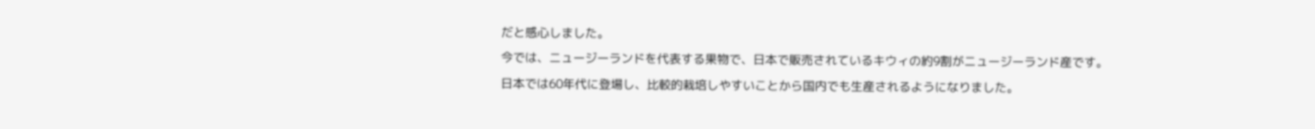だと感心しました。
今では、ニュージーランドを代表する果物で、日本で販売されているキウィの約9割がニュージーランド産です。
日本では60年代に登場し、比較的栽培しやすいことから国内でも生産されるようになりました。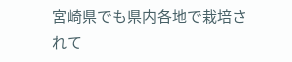宮崎県でも県内各地で栽培されて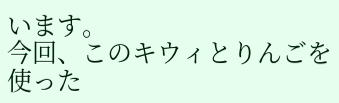います。
今回、このキウィとりんごを使った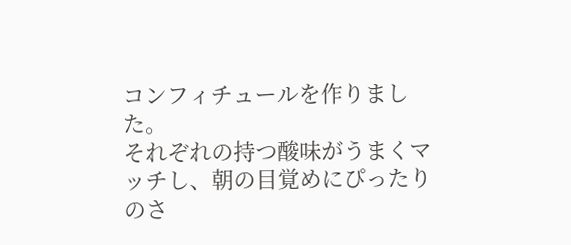コンフィチュールを作りました。
それぞれの持つ酸味がうまくマッチし、朝の目覚めにぴったりのさ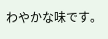わやかな味です。